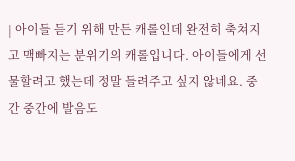| 아이들 듣기 위해 만든 캐롤인데 완전히 축쳐지고 맥빠지는 분위기의 캐롤입니다. 아이들에게 선물할려고 했는데 정말 들려주고 싶지 않네요. 중간 중간에 발음도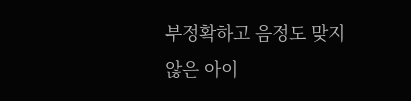부정확하고 음정도 맞지 않은 아이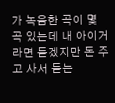가 녹음한 곡이 몇 곡 있는데 내 아이거라면 듣겠지만 돈 주고 사서 듣는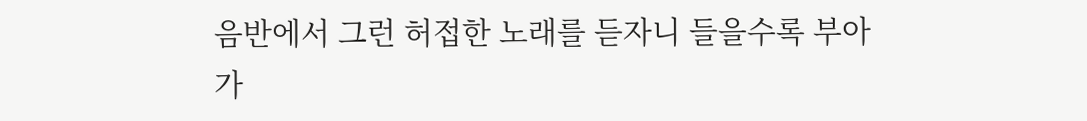음반에서 그런 허접한 노래를 듣자니 들을수록 부아가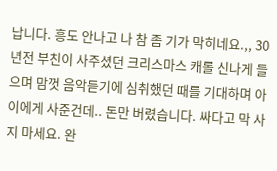납니다. 흥도 안나고 나 참 좀 기가 막히네요.,, 30년전 부친이 사주셨던 크리스마스 캐롤 신나게 들으며 맘껏 음악듣기에 심취했던 때를 기대하며 아이에게 사준건데.. 돈만 버렸습니다. 싸다고 막 사지 마세요. 완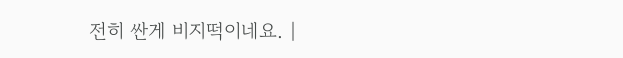전히 싼게 비지떡이네요. |